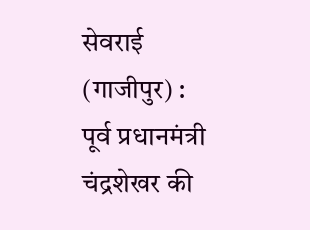सेवराई (गाजीपुर) : पूर्व प्रधानमंत्री चंद्रशेखर की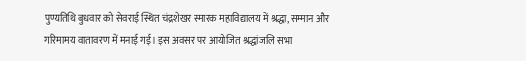पुण्यतिथि बुधवार को सेवराई स्थित चंद्रशेखर स्मारक महाविद्यालय में श्रद्धा, सम्मान और गरिमामय वातावरण में मनाई गई। इस अवसर पर आयोजित श्रद्धांजलि सभा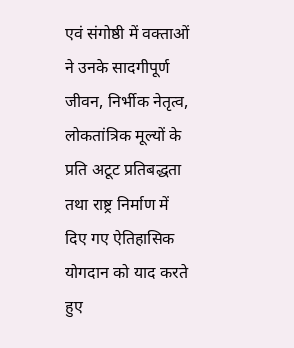एवं संगोष्ठी में वक्ताओं ने उनके सादगीपूर्ण जीवन, निर्भीक नेतृत्व, लोकतांत्रिक मूल्यों के प्रति अटूट प्रतिबद्धता तथा राष्ट्र निर्माण में दिए गए ऐतिहासिक योगदान को याद करते हुए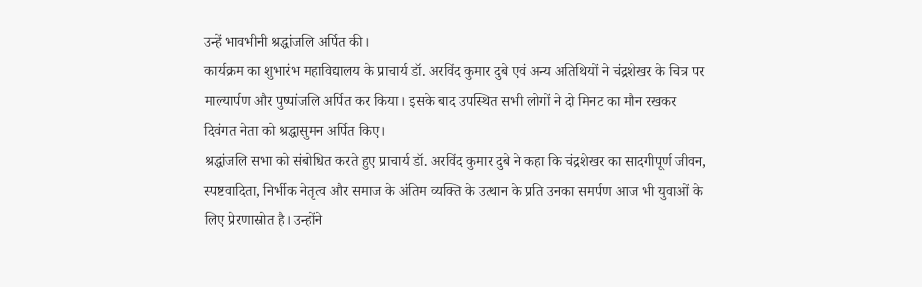उन्हें भावभीनी श्रद्धांजलि अर्पित की।
कार्यक्रम का शुभारंभ महाविद्यालय के प्राचार्य डॉ. अरविंद कुमार दुबे एवं अन्य अतिथियों ने चंद्रशेखर के चित्र पर माल्यार्पण और पुष्पांजलि अर्पित कर किया। इसके बाद उपस्थित सभी लोगों ने दो मिनट का मौन रखकर दिवंगत नेता को श्रद्धासुमन अर्पित किए।
श्रद्धांजलि सभा को संबोधित करते हुए प्राचार्य डॉ. अरविंद कुमार दुबे ने कहा कि चंद्रशेखर का सादगीपूर्ण जीवन, स्पष्टवादिता, निर्भीक नेतृत्व और समाज के अंतिम व्यक्ति के उत्थान के प्रति उनका समर्पण आज भी युवाओं के लिए प्रेरणास्रोत है। उन्होंने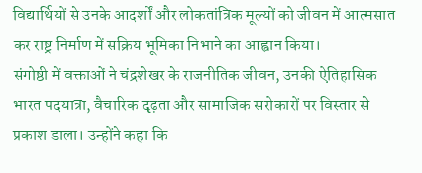विद्यार्थियों से उनके आदर्शों और लोकतांत्रिक मूल्यों को जीवन में आत्मसात कर राष्ट्र निर्माण में सक्रिय भूमिका निभाने का आह्वान किया।
संगोष्ठी में वक्ताओं ने चंद्रशेखर के राजनीतिक जीवन, उनकी ऐतिहासिक भारत पदयात्रा, वैचारिक दृढ़ता और सामाजिक सरोकारों पर विस्तार से प्रकाश डाला। उन्होंने कहा कि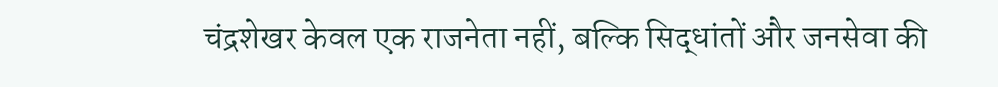चंद्रशेखर केवल एक राजनेता नहीं, बल्कि सिद्धांतों और जनसेवा की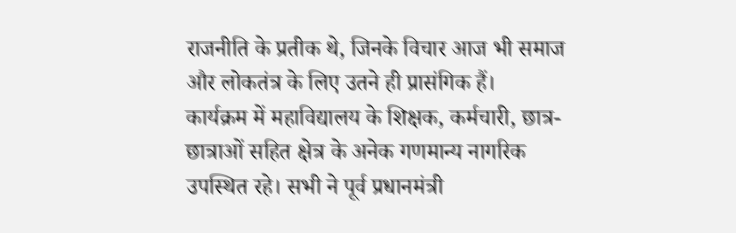राजनीति के प्रतीक थे, जिनके विचार आज भी समाज और लोकतंत्र के लिए उतने ही प्रासंगिक हैं।
कार्यक्रम में महाविद्यालय के शिक्षक, कर्मचारी, छात्र-छात्राओं सहित क्षेत्र के अनेक गणमान्य नागरिक उपस्थित रहे। सभी ने पूर्व प्रधानमंत्री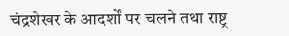चंद्रशेखर के आदर्शों पर चलने तथा राष्ट्र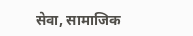सेवा, सामाजिक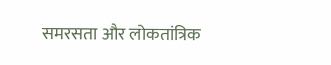समरसता और लोकतांत्रिक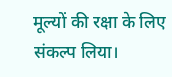मूल्यों की रक्षा के लिए संकल्प लिया।